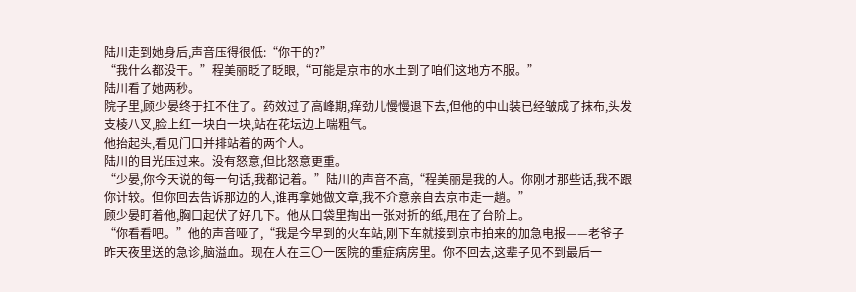陆川走到她身后,声音压得很低:“你干的?”
“我什么都没干。”程美丽眨了眨眼,“可能是京市的水土到了咱们这地方不服。”
陆川看了她两秒。
院子里,顾少晏终于扛不住了。药效过了高峰期,痒劲儿慢慢退下去,但他的中山装已经皱成了抹布,头发支棱八叉,脸上红一块白一块,站在花坛边上喘粗气。
他抬起头,看见门口并排站着的两个人。
陆川的目光压过来。没有怒意,但比怒意更重。
“少晏,你今天说的每一句话,我都记着。”陆川的声音不高,“程美丽是我的人。你刚才那些话,我不跟你计较。但你回去告诉那边的人,谁再拿她做文章,我不介意亲自去京市走一趟。”
顾少晏盯着他,胸口起伏了好几下。他从口袋里掏出一张对折的纸,甩在了台阶上。
“你看看吧。”他的声音哑了,“我是今早到的火车站,刚下车就接到京市拍来的加急电报——老爷子昨天夜里送的急诊,脑溢血。现在人在三〇一医院的重症病房里。你不回去,这辈子见不到最后一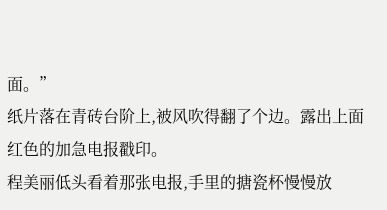面。”
纸片落在青砖台阶上,被风吹得翻了个边。露出上面红色的加急电报戳印。
程美丽低头看着那张电报,手里的搪瓷杯慢慢放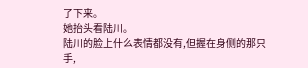了下来。
她抬头看陆川。
陆川的脸上什么表情都没有,但握在身侧的那只手,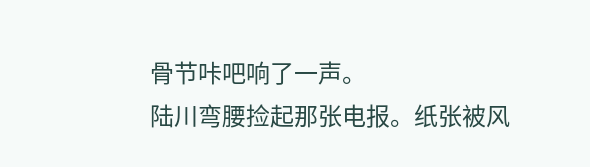骨节咔吧响了一声。
陆川弯腰捡起那张电报。纸张被风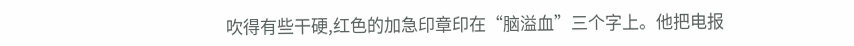吹得有些干硬,红色的加急印章印在“脑溢血”三个字上。他把电报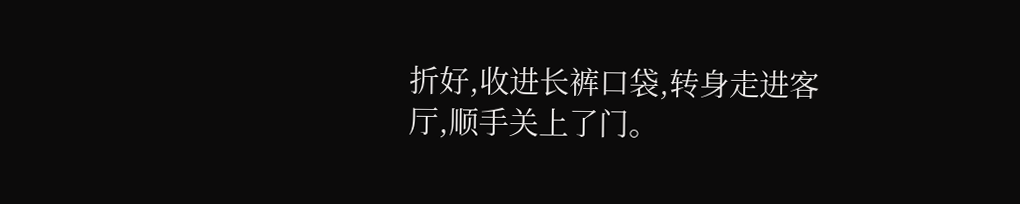折好,收进长裤口袋,转身走进客厅,顺手关上了门。